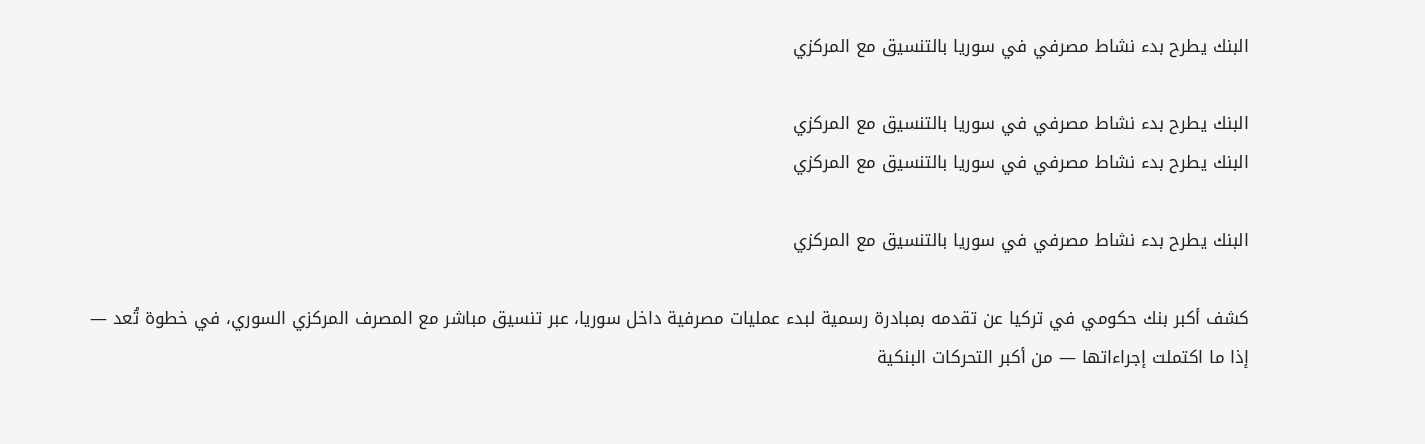البنك يطرح بدء نشاط مصرفي في سوريا بالتنسيق مع المركزي

البنك يطرح بدء نشاط مصرفي في سوريا بالتنسيق مع المركزي
البنك يطرح بدء نشاط مصرفي في سوريا بالتنسيق مع المركزي

البنك يطرح بدء نشاط مصرفي في سوريا بالتنسيق مع المركزي

كشف أكبر بنك حكومي في تركيا عن تقدمه بمبادرة رسمية لبدء عمليات مصرفية داخل سوريا، عبر تنسيق مباشر مع المصرف المركزي السوري، في خطوة تُعد — إذا ما اكتملت إجراءاتها — من أكبر التحركات البنكية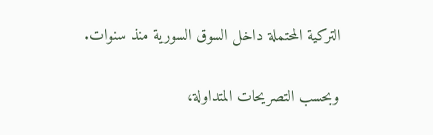التركية المحتملة داخل السوق السورية منذ سنوات.

وبحسب التصريحات المتداولة،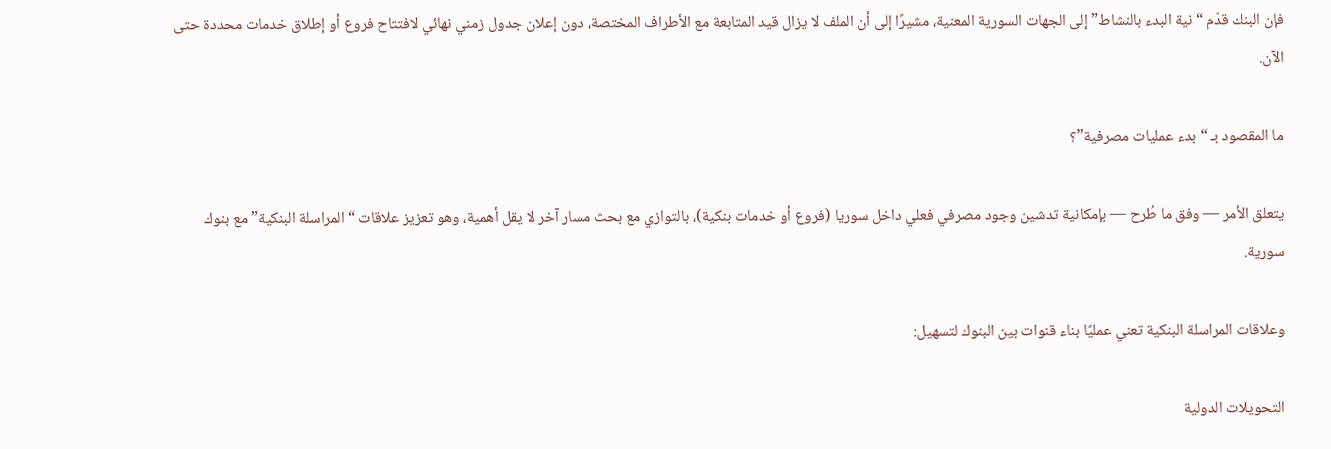فإن البنك قدّم “نية البدء بالنشاط” إلى الجهات السورية المعنية، مشيرًا إلى أن الملف لا يزال قيد المتابعة مع الأطراف المختصة، دون إعلان جدول زمني نهائي لافتتاح فروع أو إطلاق خدمات محددة حتى الآن.

ما المقصود بـ “بدء عمليات مصرفية”؟

يتعلق الأمر — وفق ما طُرح — بإمكانية تدشين وجود مصرفي فعلي داخل سوريا (فروع أو خدمات بنكية)، بالتوازي مع بحث مسار آخر لا يقل أهمية، وهو تعزيز علاقات “المراسلة البنكية” مع بنوك سورية.

وعلاقات المراسلة البنكية تعني عمليًا بناء قنوات بين البنوك لتسهيل:

التحويلات الدولية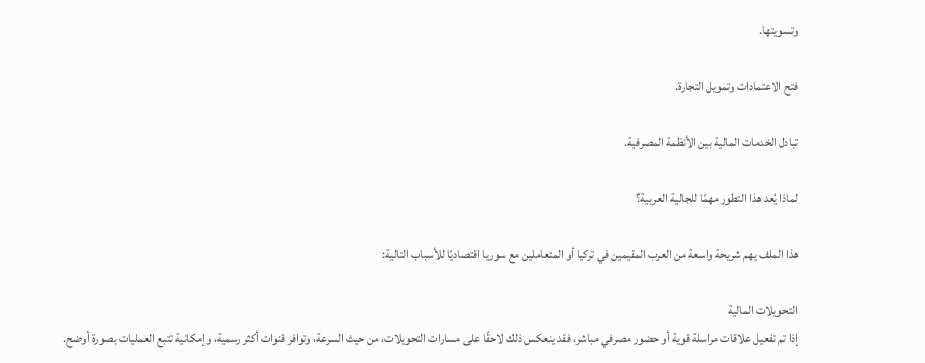وتسويتها.

فتح الاعتمادات وتمويل التجارة.

تبادل الخدمات المالية بين الأنظمة المصرفية.

لماذا يُعد هذا التطور مهمًا للجالية العربية؟

هذا الملف يهم شريحة واسعة من العرب المقيمين في تركيا أو المتعاملين مع سوريا اقتصاديًا للأسباب التالية:

التحويلات المالية
إذا تم تفعيل علاقات مراسلة قوية أو حضور مصرفي مباشر، فقد ينعكس ذلك لاحقًا على مسارات التحويلات، من حيث السرعة، وتوافر قنوات أكثر رسمية، وإمكانية تتبع العمليات بصورة أوضح.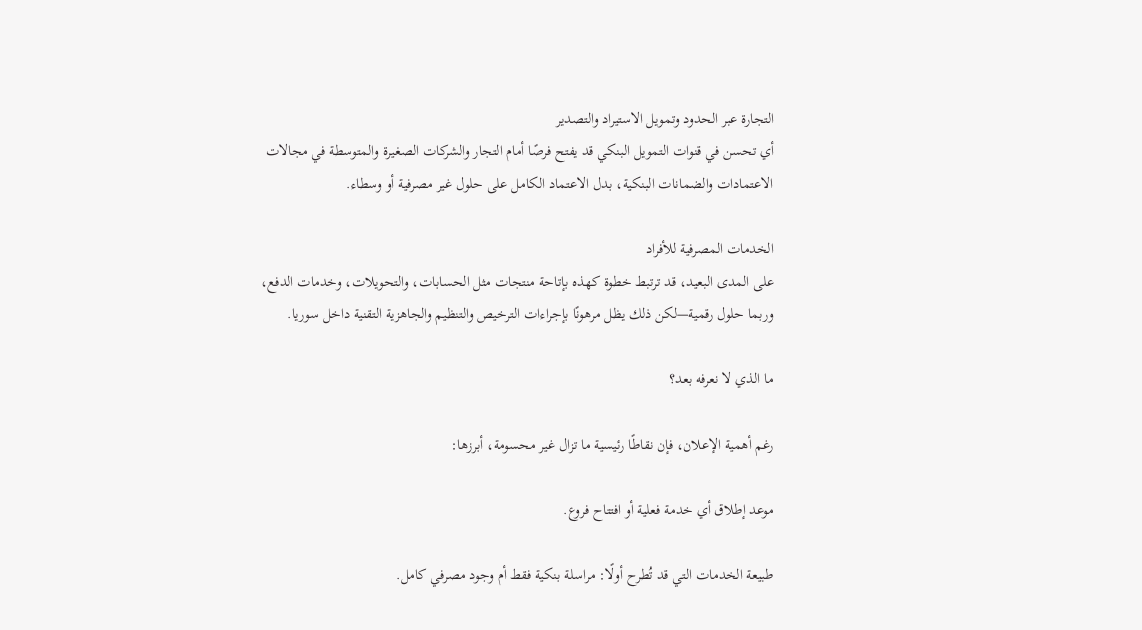التجارة عبر الحدود وتمويل الاستيراد والتصدير
أي تحسن في قنوات التمويل البنكي قد يفتح فرصًا أمام التجار والشركات الصغيرة والمتوسطة في مجالات الاعتمادات والضمانات البنكية، بدل الاعتماد الكامل على حلول غير مصرفية أو وسطاء.

الخدمات المصرفية للأفراد
على المدى البعيد، قد ترتبط خطوة كهذه بإتاحة منتجات مثل الحسابات، والتحويلات، وخدمات الدفع، وربما حلول رقمية—لكن ذلك يظل مرهونًا بإجراءات الترخيص والتنظيم والجاهزية التقنية داخل سوريا.

ما الذي لا نعرفه بعد؟

رغم أهمية الإعلان، فإن نقاطًا رئيسية ما تزال غير محسومة، أبرزها:

موعد إطلاق أي خدمة فعلية أو افتتاح فروع.

طبيعة الخدمات التي قد تُطرح أولًا: مراسلة بنكية فقط أم وجود مصرفي كامل.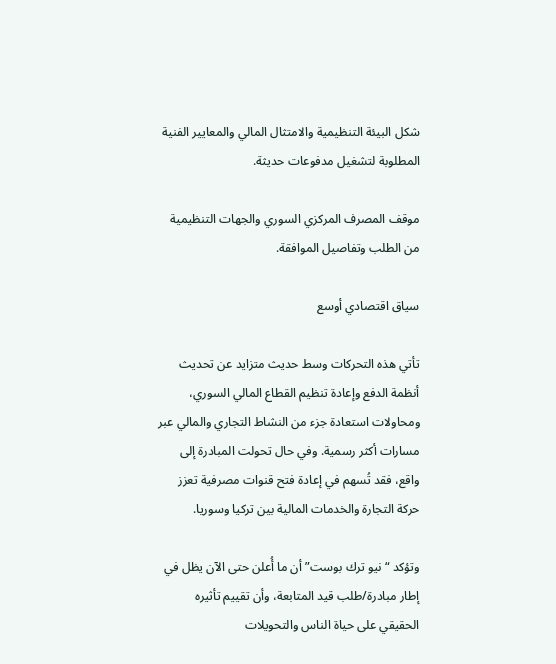شكل البيئة التنظيمية والامتثال المالي والمعايير الفنية المطلوبة لتشغيل مدفوعات حديثة.

موقف المصرف المركزي السوري والجهات التنظيمية من الطلب وتفاصيل الموافقة.

سياق اقتصادي أوسع

تأتي هذه التحركات وسط حديث متزايد عن تحديث أنظمة الدفع وإعادة تنظيم القطاع المالي السوري، ومحاولات استعادة جزء من النشاط التجاري والمالي عبر مسارات أكثر رسمية. وفي حال تحولت المبادرة إلى واقع، فقد تُسهم في إعادة فتح قنوات مصرفية تعزز حركة التجارة والخدمات المالية بين تركيا وسوريا.

وتؤكد “نيو ترك بوست” أن ما أُعلن حتى الآن يظل في إطار مبادرة/طلب قيد المتابعة، وأن تقييم تأثيره الحقيقي على حياة الناس والتحويلات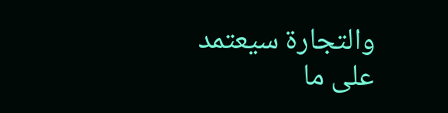والتجارة سيعتمد على ما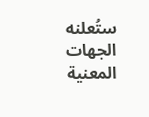ستُعلنه الجهات المعنية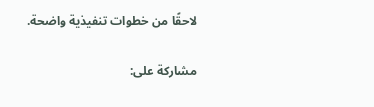لاحقًا من خطوات تنفيذية واضحة.

مشاركة على: